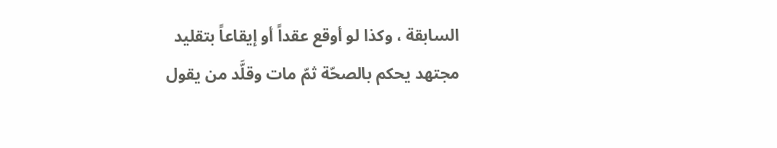السابقة ، وكذا لو أوقع عقداً أو إيقاعاً بتقليد مجتهد يحكم بالصحّة ثمّ مات وقلَّد من يقول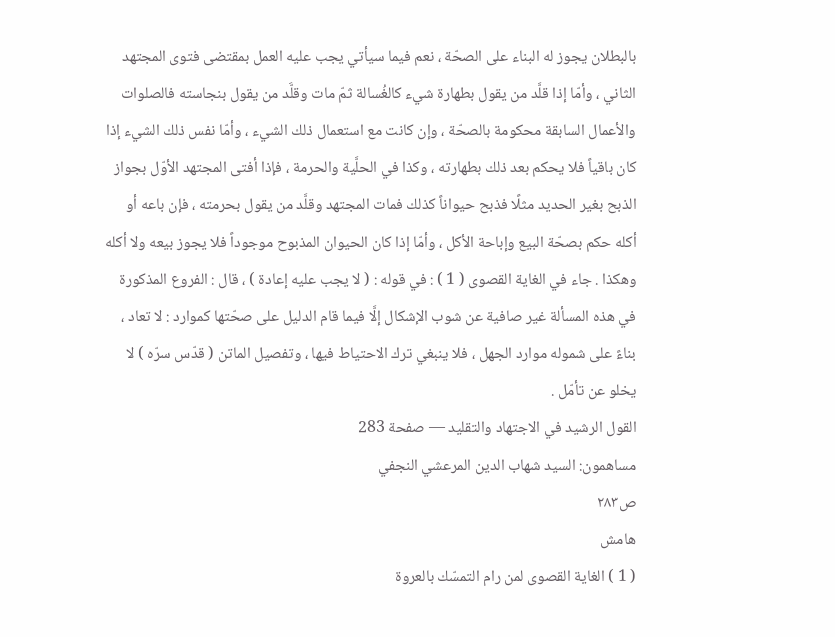بالبطلان يجوز له البناء على الصحّة ، نعم فيما سيأتي يجب عليه العمل بمقتضى فتوى المجتهد الثاني ، وأمّا إذا قلَّد من يقول بطهارة شيء كالغُسالة ثمّ مات وقلَّد من يقول بنجاسته فالصلوات والأعمال السابقة محكومة بالصحّة ، وإن كانت مع استعمال ذلك الشيء ، وأمّا نفس ذلك الشيء إذا كان باقياً فلا يحكم بعد ذلك بطهارته ، وكذا في الحلَّية والحرمة ، فإذا أفتى المجتهد الأوّل بجواز الذبح بغير الحديد مثلًا فذبح حيواناً كذلك فمات المجتهد وقلَّد من يقول بحرمته ، فإن باعه أو أكله حكم بصحّة البيع وإباحة الأكل ، وأمّا إذا كان الحيوان المذبوح موجوداً فلا يجوز بيعه ولا أكله وهكذا . جاء في الغاية القصوى ( 1 ) : في قوله : ( لا يجب عليه إعادة ) ، قال : الفروع المذكورة في هذه المسألة غير صافية عن شوب الإشكال إلَّا فيما قام الدليل على صحّتها كموارد : لا تعاد ، بناءً على شموله موارد الجهل ، فلا ينبغي ترك الاحتياط فيها ، وتفصيل الماتن ( قدّس سرّه ) لا يخلو عن تأمّل .
القول الرشيد في الاجتهاد والتقليد — صفحة 283
مساهمون: السيد شهاب الدين المرعشي النجفي
ص٢٨٣
هامش
( 1 ) الغاية القصوى لمن رام التمسّك بالعروة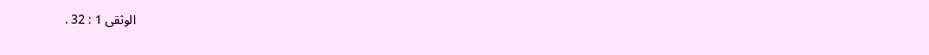الوثقى 1 : 32 .